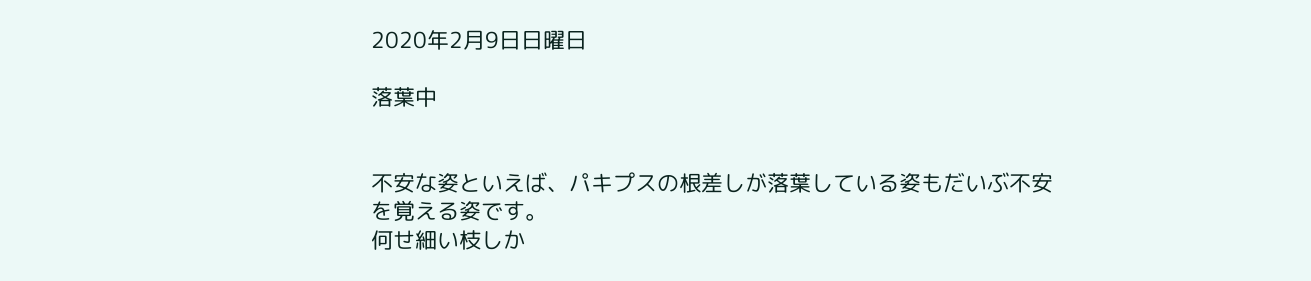2020年2月9日日曜日

落葉中


不安な姿といえば、パキプスの根差しが落葉している姿もだいぶ不安を覚える姿です。
何せ細い枝しか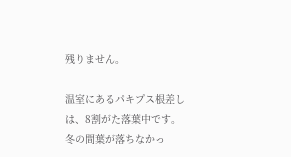残りません。

温室にあるパキプス根差しは、8割がた落葉中です。
冬の間葉が落ちなかっ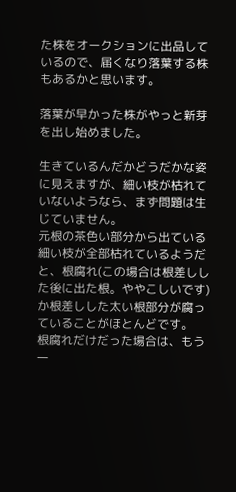た株をオークションに出品しているので、届くなり落葉する株もあるかと思います。

落葉が早かった株がやっと新芽を出し始めました。

生きているんだかどうだかな姿に見えますが、細い枝が枯れていないようなら、まず問題は生じていません。
元根の茶色い部分から出ている細い枝が全部枯れているようだと、根腐れ(この場合は根差しした後に出た根。ややこしいです)か根差しした太い根部分が腐っていることがほとんどです。
根腐れだけだった場合は、もう一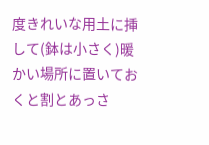度きれいな用土に挿して(鉢は小さく)暖かい場所に置いておくと割とあっさ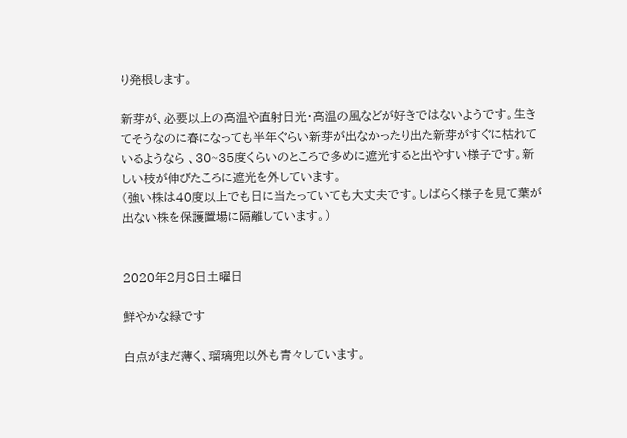り発根します。

新芽が、必要以上の高温や直射日光・高温の風などが好きではないようです。生きてそうなのに春になっても半年ぐらい新芽が出なかったり出た新芽がすぐに枯れているようなら 、30~35度くらいのところで多めに遮光すると出やすい様子です。新しい枝が伸びたころに遮光を外しています。
(強い株は40度以上でも日に当たっていても大丈夫です。しばらく様子を見て葉が出ない株を保護置場に隔離しています。)


2020年2月8日土曜日

鮮やかな緑です

白点がまだ薄く、瑠璃兜以外も青々しています。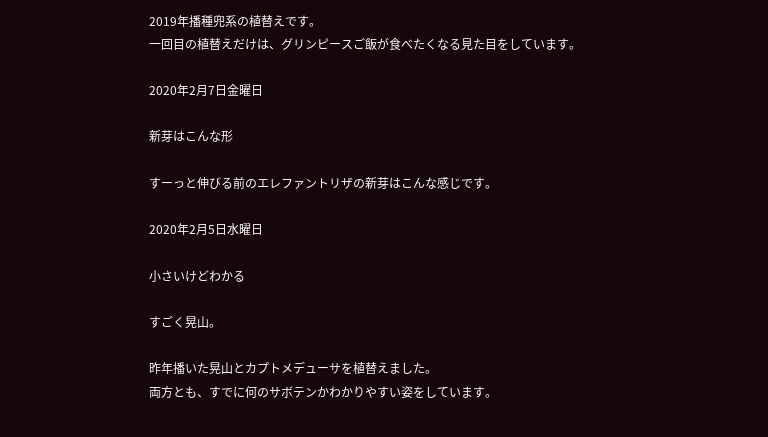2019年播種兜系の植替えです。
一回目の植替えだけは、グリンピースご飯が食べたくなる見た目をしています。

2020年2月7日金曜日

新芽はこんな形

すーっと伸びる前のエレファントリザの新芽はこんな感じです。

2020年2月5日水曜日

小さいけどわかる

すごく晃山。

昨年播いた晃山とカプトメデューサを植替えました。
両方とも、すでに何のサボテンかわかりやすい姿をしています。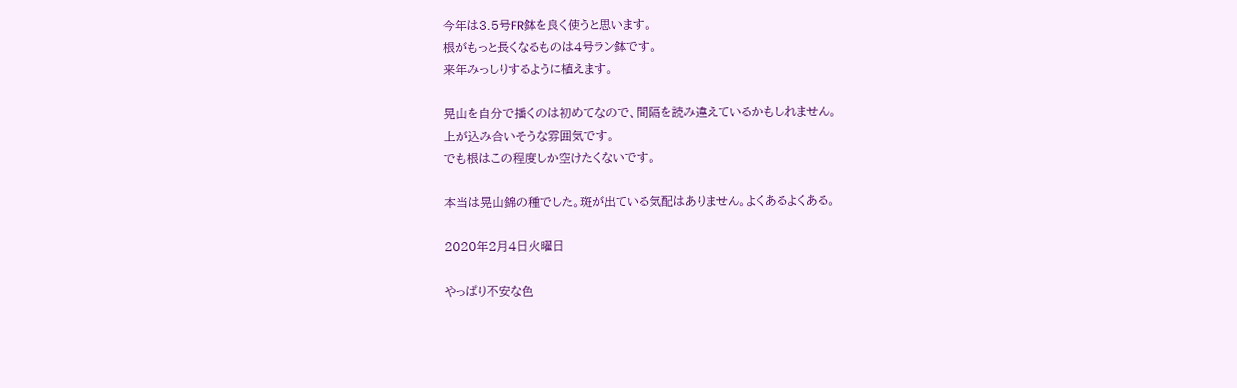今年は3.5号FR鉢を良く使うと思います。
根がもっと長くなるものは4号ラン鉢です。
来年みっしりするように植えます。

晃山を自分で播くのは初めてなので、間隔を読み違えているかもしれません。
上が込み合いそうな雰囲気です。
でも根はこの程度しか空けたくないです。

本当は晃山錦の種でした。斑が出ている気配はありません。よくあるよくある。

2020年2月4日火曜日

やっぱり不安な色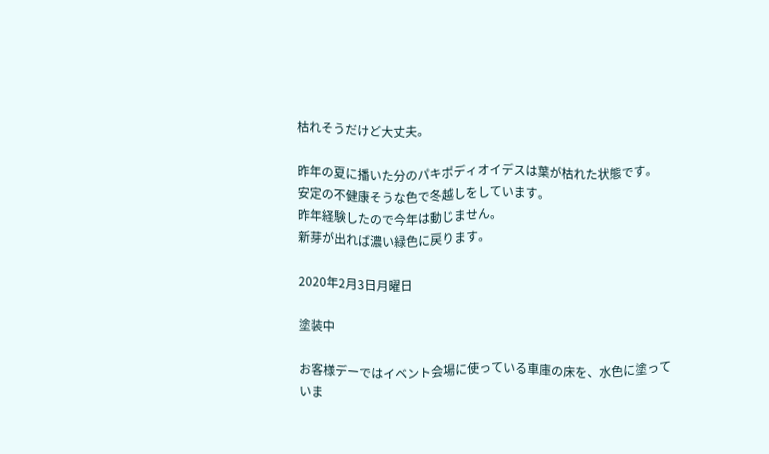枯れそうだけど大丈夫。

昨年の夏に播いた分のパキポディオイデスは葉が枯れた状態です。
安定の不健康そうな色で冬越しをしています。
昨年経験したので今年は動じません。
新芽が出れば濃い緑色に戻ります。

2020年2月3日月曜日

塗装中

お客様デーではイベント会場に使っている車庫の床を、水色に塗っていま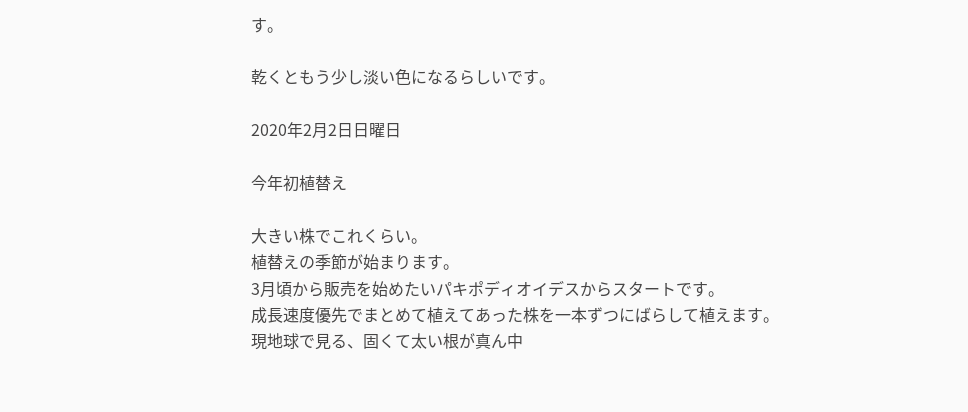す。

乾くともう少し淡い色になるらしいです。

2020年2月2日日曜日

今年初植替え

大きい株でこれくらい。
植替えの季節が始まります。
3月頃から販売を始めたいパキポディオイデスからスタートです。
成長速度優先でまとめて植えてあった株を一本ずつにばらして植えます。
現地球で見る、固くて太い根が真ん中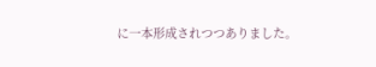に一本形成されつつありました。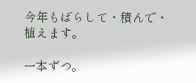今年もばらして・積んで・植えます。

一本ずつ。